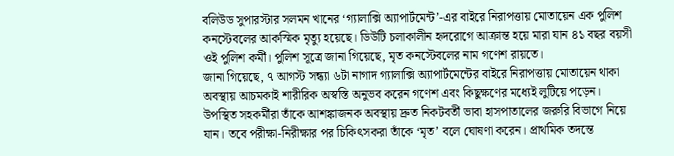বলিউড সুপারস্টার সলমন খানের ‘গ্যালাক্সি অ্যাপার্টমেন্ট’-এর বাইরে নিরাপত্তায় মোতায়েন এক পুলিশ কনস্টেবলের আকস্মিক মৃত্যু হয়েছে। ডিউটি চলাকালীন হৃদরোগে আক্রান্ত হয়ে মারা যান ৪১ বছর বয়সী ওই পুলিশ কর্মী। পুলিশ সূত্রে জানা গিয়েছে, মৃত কনস্টেবলের নাম গণেশ রায়তে।
জানা গিয়েছে, ৭ আগস্ট সন্ধ্যা ৬টা নাগাদ গ্যালাক্সি অ্যাপার্টমেন্টের বাইরে নিরাপত্তায় মোতায়েন থাকা অবস্থায় আচমকাই শারীরিক অস্বস্তি অনুভব করেন গণেশ এবং কিছুক্ষণের মধ্যেই লুটিয়ে পড়েন। উপস্থিত সহকর্মীরা তাঁকে আশঙ্কাজনক অবস্থায় দ্রুত নিকটবর্তী ভাবা হাসপাতালের জরুরি বিভাগে নিয়ে যান। তবে পরীক্ষা-নিরীক্ষার পর চিকিৎসকরা তাঁকে ‘মৃত’ বলে ঘোষণা করেন। প্রাথমিক তদন্তে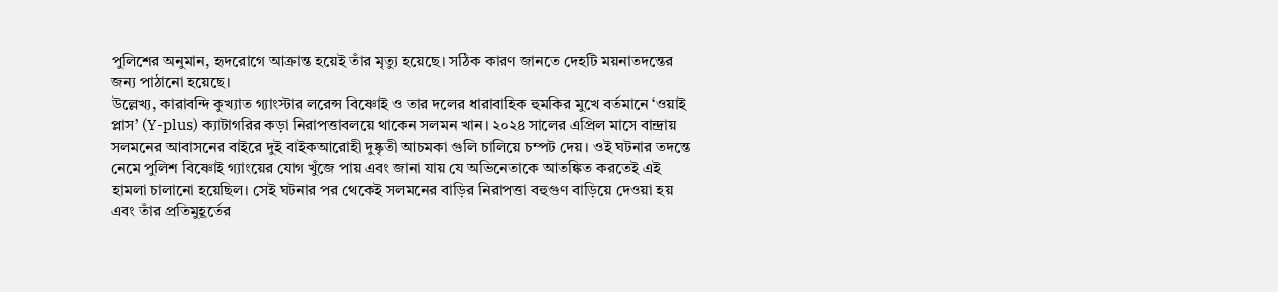পুলিশের অনুমান, হৃদরোগে আক্রান্ত হয়েই তাঁর মৃত্যু হয়েছে। সঠিক কারণ জানতে দেহটি ময়নাতদন্তের জন্য পাঠানো হয়েছে।
উল্লেখ্য, কারাবন্দি কুখ্যাত গ্যাংস্টার লরেন্স বিষ্ণোই ও তার দলের ধারাবাহিক হুমকির মুখে বর্তমানে ‘ওয়াই প্লাস’ (Y-plus) ক্যাটাগরির কড়া নিরাপত্তাবলয়ে থাকেন সলমন খান। ২০২৪ সালের এপ্রিল মাসে বান্দ্রায় সলমনের আবাসনের বাইরে দুই বাইকআরোহী দুষ্কৃতী আচমকা গুলি চালিয়ে চম্পট দেয়। ওই ঘটনার তদন্তে নেমে পুলিশ বিষ্ণোই গ্যাংয়ের যোগ খুঁজে পায় এবং জানা যায় যে অভিনেতাকে আতঙ্কিত করতেই এই হামলা চালানো হয়েছিল। সেই ঘটনার পর থেকেই সলমনের বাড়ির নিরাপত্তা বহুগুণ বাড়িয়ে দেওয়া হয় এবং তাঁর প্রতিমুহূর্তের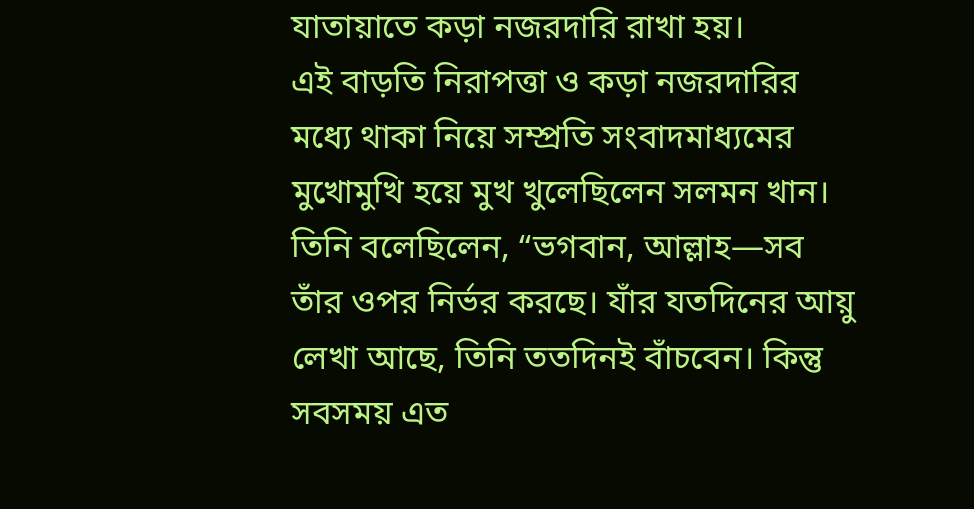যাতায়াতে কড়া নজরদারি রাখা হয়।
এই বাড়তি নিরাপত্তা ও কড়া নজরদারির মধ্যে থাকা নিয়ে সম্প্রতি সংবাদমাধ্যমের মুখোমুখি হয়ে মুখ খুলেছিলেন সলমন খান। তিনি বলেছিলেন, “ভগবান, আল্লাহ—সব তাঁর ওপর নির্ভর করছে। যাঁর যতদিনের আয়ু লেখা আছে, তিনি ততদিনই বাঁচবেন। কিন্তু সবসময় এত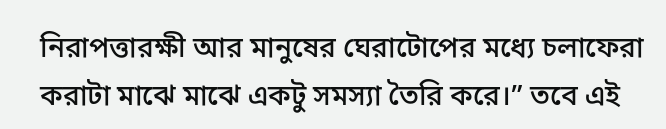নিরাপত্তারক্ষী আর মানুষের ঘেরাটোপের মধ্যে চলাফেরা করাটা মাঝে মাঝে একটু সমস্যা তৈরি করে।” তবে এই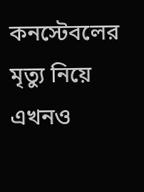কনস্টেবলের মৃত্যু নিয়ে এখনও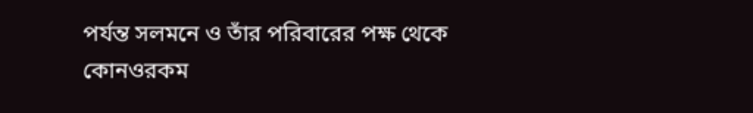পর্যন্ত সলমনে ও তাঁর পরিবারের পক্ষ থেকে কোনওরকম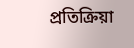প্রতিক্রিয়া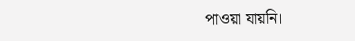পাওয়া যায়নি।